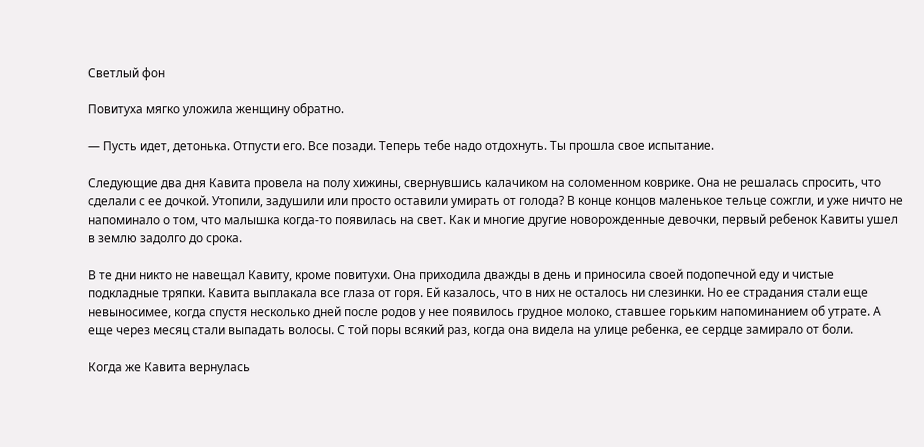Светлый фон

Повитуха мягко уложила женщину обратно.

— Пусть идет, детонька. Отпусти его. Все позади. Теперь тебе надо отдохнуть. Ты прошла свое испытание.

Следующие два дня Кавита провела на полу хижины, свернувшись калачиком на соломенном коврике. Она не решалась спросить, что сделали с ее дочкой. Утопили, задушили или просто оставили умирать от голода? В конце концов маленькое тельце сожгли, и уже ничто не напоминало о том, что малышка когда-то появилась на свет. Как и многие другие новорожденные девочки, первый ребенок Кавиты ушел в землю задолго до срока.

В те дни никто не навещал Кавиту, кроме повитухи. Она приходила дважды в день и приносила своей подопечной еду и чистые подкладные тряпки. Кавита выплакала все глаза от горя. Ей казалось, что в них не осталось ни слезинки. Но ее страдания стали еще невыносимее, когда спустя несколько дней после родов у нее появилось грудное молоко, ставшее горьким напоминанием об утрате. А еще через месяц стали выпадать волосы. С той поры всякий раз, когда она видела на улице ребенка, ее сердце замирало от боли.

Когда же Кавита вернулась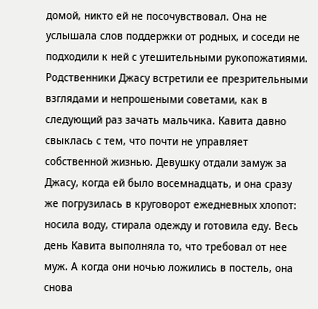домой, никто ей не посочувствовал. Она не услышала слов поддержки от родных, и соседи не подходили к ней с утешительными рукопожатиями. Родственники Джасу встретили ее презрительными взглядами и непрошеными советами, как в следующий раз зачать мальчика. Кавита давно свыклась с тем, что почти не управляет собственной жизнью. Девушку отдали замуж за Джасу, когда ей было восемнадцать, и она сразу же погрузилась в круговорот ежедневных хлопот: носила воду, стирала одежду и готовила еду. Весь день Кавита выполняла то, что требовал от нее муж. А когда они ночью ложились в постель, она снова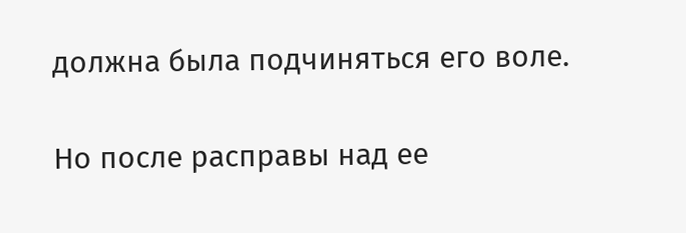должна была подчиняться его воле.

Но после расправы над ее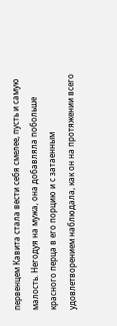первенцем Кавита стала вести себя смелее, пусть и самую малость. Негодуя на мужа, она добавляла побольше красного перца в его порцию и с затаенным удовлетворением наблюдала, как он на протяжении всего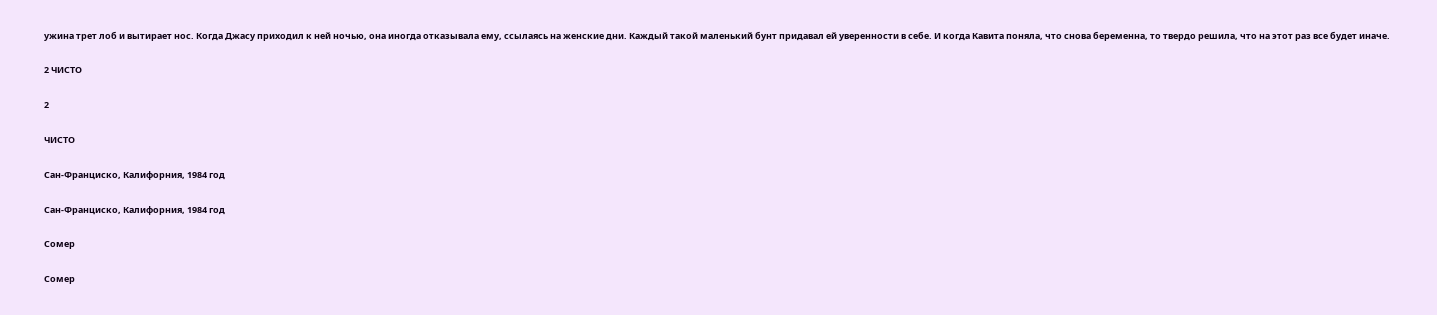ужина трет лоб и вытирает нос. Когда Джасу приходил к ней ночью, она иногда отказывала ему, ссылаясь на женские дни. Каждый такой маленький бунт придавал ей уверенности в себе. И когда Кавита поняла, что снова беременна, то твердо решила, что на этот раз все будет иначе.

2 ЧИСТО

2

ЧИСТО

Сан-Франциско, Калифорния, 1984 год

Сан-Франциско, Калифорния, 1984 год

Сомер

Сомер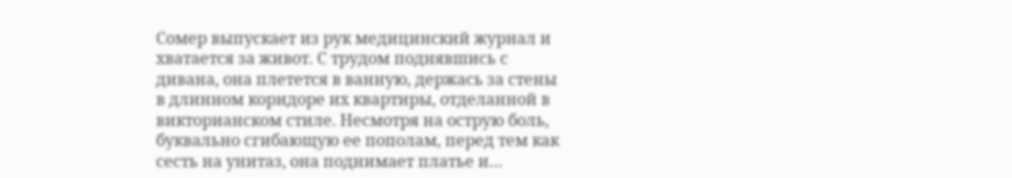Сомер выпускает из рук медицинский журнал и хватается за живот. С трудом поднявшись с дивана, она плетется в ванную, держась за стены в длинном коридоре их квартиры, отделанной в викторианском стиле. Несмотря на острую боль, буквально сгибающую ее пополам, перед тем как сесть на унитаз, она поднимает платье и…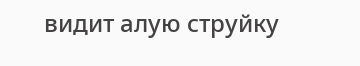видит алую струйку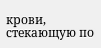крови, стекающую по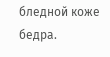бледной коже бедра.